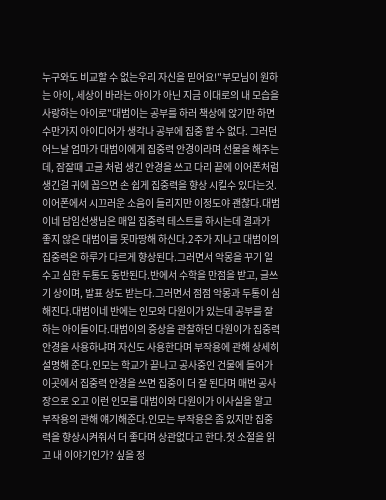누구와도 비교할 수 없는우리 자신을 믿어요!"부모님이 원하는 아이, 세상이 바라는 아이가 아닌 지금 이대로의 내 모습을 사랑하는 아이로"대범이는 공부를 하러 책상에 앉기만 하면 수만가지 아이디어가 생각나 공부에 집중 할 수 없다. 그러던 어느날 엄마가 대범이에게 집중력 안경이라며 선물을 해주는데, 잠잘때 고글 처럼 생긴 안경을 쓰고 다리 끝에 이어폰처럼 생긴걸 귀에 꼽으면 손 쉽게 집중력을 향상 시킬수 있다는것.이어폰에서 시끄러운 소음이 들리지만 이정도야 괜찮다.대범이네 담임선생님은 매일 집중력 테스트를 하시는데 결과가 좋지 않은 대범이를 못마땅해 하신다.2주가 지나고 대범이의 집중력은 하루가 다르게 향상된다.그러면서 악몽을 꾸기 일 수고 심한 두통도 동반된다.반에서 수학을 만점을 받고, 글쓰기 상이며, 발표 상도 받는다.그러면서 점점 악몽과 두통이 심해진다.대범이네 반에는 인모와 다원이가 있는데 공부를 잘 하는 아이들이다.대범이의 증상을 관찰하던 다원이가 집중력안경을 사용하냐며 자신도 사용한다며 부작용에 관해 상세히 설명해 준다.인모는 학교가 끝나고 공사중인 건물에 들어가 이곳에서 집중력 안경을 쓰면 집중이 더 잘 된다며 매번 공사장으로 오고 이런 인모를 대범이와 다원이가 이사실을 알고 부작용의 관해 얘기해준다.인모는 부작용은 좀 있지만 집중력을 향상시켜줘서 더 좋다며 상관없다고 한다.첫 소절을 읽고 내 이야기인가? 싶을 정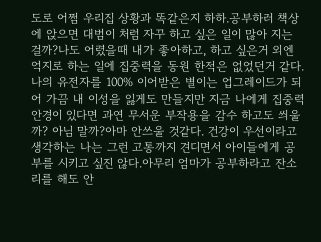도로 어쩜 우리집 상황과 똑같은지 하하.공부하러 책상에 앉으면 대범이 처럼 자꾸 하고 싶은 일이 많아 지는 걸까?나도 어렸을때 내가 좋아하고, 하고 싶은거 외엔 억지로 하는 일에 집중력을 동원 한적은 없었던거 같다.나의 유전자를 100% 이어받은 별이는 업그레이드가 되어 가끔 내 이성을 잃게도 만들지만 지금 나에게 집중력 안경이 있다면 과연 무서운 부작용을 감수 하고도 씌울까? 아님 말까?아마 안쓰울 것같다. 건강이 우선이라고 생각하는 나는 그런 고통까지 견디면서 아이들에게 공부를 시키고 싶진 않다.아무리 엄마가 공부하라고 잔소리를 해도 안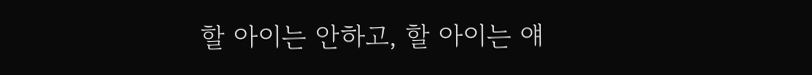할 아이는 안하고, 할 아이는 얘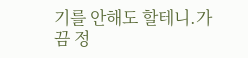기를 안해도 할테니.가끔 정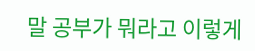말 공부가 뭐라고 이렇게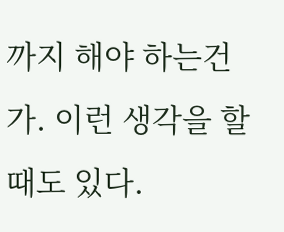까지 해야 하는건가. 이런 생각을 할때도 있다.